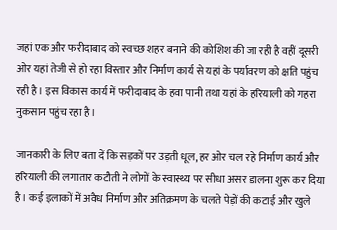जहां एक और फरीदाबाद को स्वच्छ शहर बनाने की कोशिश की जा रही है वहीं दूसरी ओर यहां तेजी से हो रहा विस्तार और निर्माण कार्य से यहां के पर्यावरण को क्षति पहुंच रही है। इस विकास कार्य में फरीदाबाद के हवा पानी तथा यहां के हरियाली को गहरा नुकसान पहुंच रहा है।

जानकारी के लिए बता दें कि सड़कों पर उड़ती धूल, हर ओर चल रहे निर्माण कार्य और हरियाली की लगातार कटौती ने लोगों के स्वास्थ्य पर सीधा असर डालना शुरू कर दिया है। कई इलाकों में अवैध निर्माण और अतिक्रमण के चलते पेड़ों की कटाई और खुले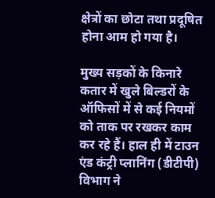क्षेत्रों का छोटा तथा प्रदूषित होना आम हो गया है।

मुख्य सड़कों के किनारे कतार में खुले बिल्डरों के ऑफिसों में से कई नियमों को ताक पर रखकर काम कर रहे हैं। हाल ही में टाउन एंड कंट्री प्लानिंग (डीटीपी) विभाग ने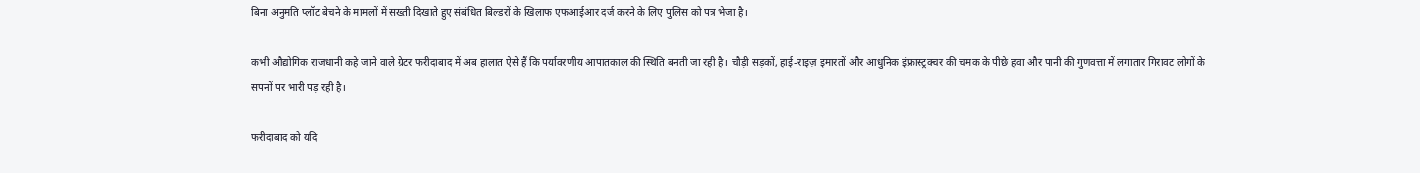बिना अनुमति प्लॉट बेचने के मामलों में सख्ती दिखाते हुए संबंधित बिल्डरों के खिलाफ एफआईआर दर्ज करने के लिए पुलिस को पत्र भेजा है।

कभी औद्योगिक राजधानी कहे जाने वाले ग्रेटर फरीदाबाद में अब हालात ऐसे हैं कि पर्यावरणीय आपातकाल की स्थिति बनती जा रही है। चौड़ी सड़कों, हाई-राइज़ इमारतों और आधुनिक इंफ्रास्ट्रक्चर की चमक के पीछे हवा और पानी की गुणवत्ता में लगातार गिरावट लोगों के सपनों पर भारी पड़ रही है।

फरीदाबाद को यदि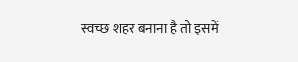स्वच्छ शहर बनाना है तो इसमें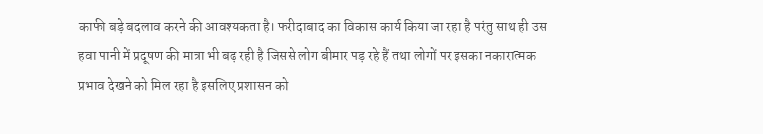काफी बड़े बदलाव करने की आवश्यकता है। फरीदाबाद का विकास कार्य किया जा रहा है परंतु साथ ही उस हवा पानी में प्रदूषण की मात्रा भी बढ़ रही है जिससे लोग बीमार पड़ रहे हैं तथा लोगों पर इसका नकारात्मक प्रभाव देखने को मिल रहा है इसलिए प्रशासन को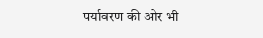पर्यावरण की ओर भी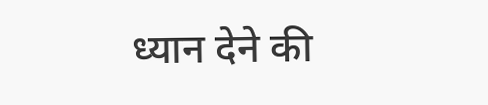ध्यान देने की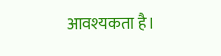आवश्यकता है।